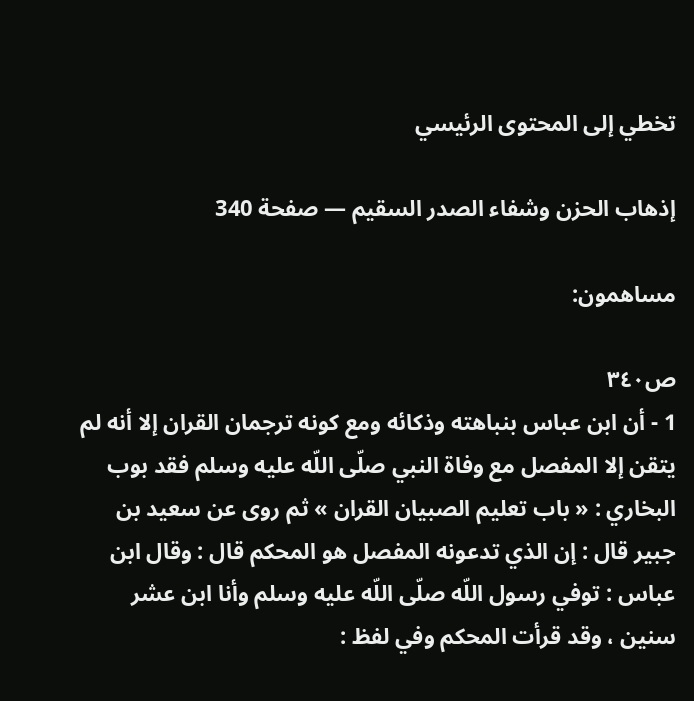تخطي إلى المحتوى الرئيسي

إذهاب الحزن وشفاء الصدر السقيم — صفحة 340

مساهمون:

ص٣٤٠
1 - أن ابن عباس بنباهته وذكائه ومع كونه ترجمان القران إلا أنه لم يتقن إلا المفصل مع وفاة النبي صلّى اللّه عليه وسلم فقد بوب البخاري : « باب تعليم الصبيان القران » ثم روى عن سعيد بن جبير قال : إن الذي تدعونه المفصل هو المحكم قال : وقال ابن عباس : توفي رسول اللّه صلّى اللّه عليه وسلم وأنا ابن عشر سنين ، وقد قرأت المحكم وفي لفظ :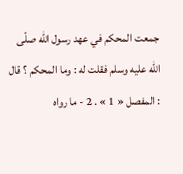جمعت المحكم في عهد رسول اللّه صلّى اللّه عليه وسلم فقلت له : وما المحكم ؟ قال : المفصل « 1 » . 2 - ما رواه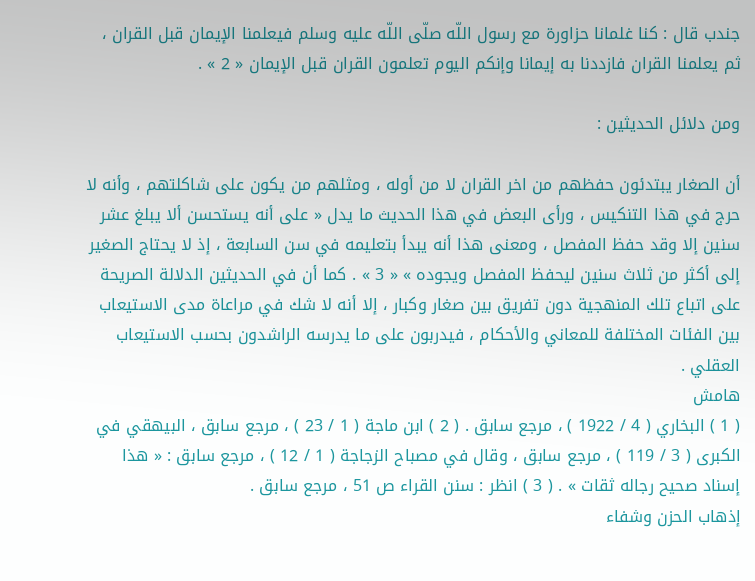جندب قال : كنا غلمانا حزاورة مع رسول اللّه صلّى اللّه عليه وسلم فيعلمنا الإيمان قبل القران ، ثم يعلمنا القران فازددنا به إيمانا وإنكم اليوم تعلمون القران قبل الإيمان « 2 » .

ومن دلائل الحديثين :

أن الصغار يبتدئون حفظهم من اخر القران لا من أوله ، ومثلهم من يكون على شاكلتهم ، وأنه لا حرج في هذا التنكيس ، ورأى البعض في هذا الحديث ما يدل « على أنه يستحسن ألا يبلغ عشر سنين إلا وقد حفظ المفصل ، ومعنى هذا أنه يبدأ بتعليمه في سن السابعة ، إذ لا يحتاج الصغير إلى أكثر من ثلاث سنين ليحفظ المفصل ويجوده » « 3 » . كما أن في الحديثين الدلالة الصريحة على اتباع تلك المنهجية دون تفريق بين صغار وكبار ، إلا أنه لا شك في مراعاة مدى الاستيعاب بين الفئات المختلفة للمعاني والأحكام ، فيدربون على ما يدرسه الراشدون بحسب الاستيعاب العقلي .
هامش
( 1 ) البخاري ( 4 / 1922 ) ، مرجع سابق . ( 2 ) ابن ماجة ( 1 / 23 ) ، مرجع سابق ، البيهقي في الكبرى ( 3 / 119 ) ، مرجع سابق ، وقال في مصباح الزجاجة ( 1 / 12 ) ، مرجع سابق : « هذا إسناد صحيح رجاله ثقات » . ( 3 ) انظر : سنن القراء ص 51 ، مرجع سابق .
إذهاب الحزن وشفاء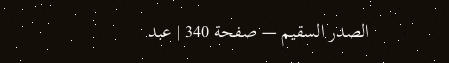الصدر السقيم — صفحة 340 | عبد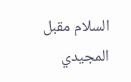السلام مقبل المجيدي